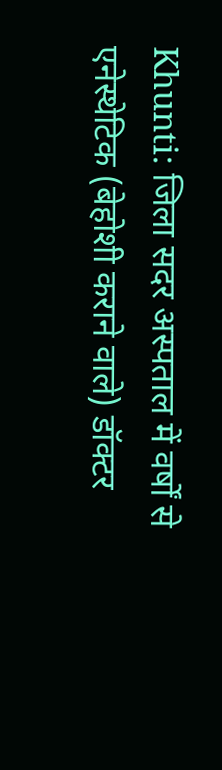Khunti: जिला सदर अस्पताल में वर्षों से एनेस्थेटिक (बेहोशी कराने वाले) डॉक्टर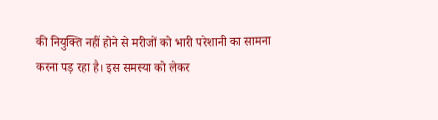की नियुक्ति नहीं होने से मरीजों को भारी परेशानी का सामना करना पड़ रहा है। इस समस्या को लेकर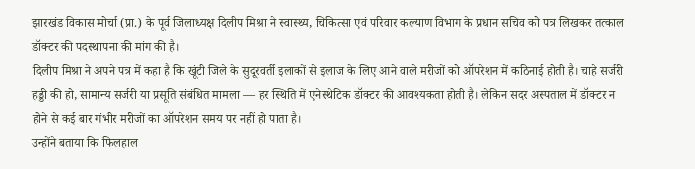झारखंड विकास मोर्चा (प्रा.) के पूर्व जिलाध्यक्ष दिलीप मिश्रा ने स्वास्थ्य, चिकित्सा एवं परिवार कल्याण विभाग के प्रधान सचिव को पत्र लिखकर तत्काल डॉक्टर की पदस्थापना की मांग की है।
दिलीप मिश्रा ने अपने पत्र में कहा है कि खूंटी जिले के सुदूरवर्ती इलाकों से इलाज के लिए आने वाले मरीजों को ऑपरेशन में कठिनाई होती है। चाहे सर्जरी हड्डी की हो, सामान्य सर्जरी या प्रसूति संबंधित मामला — हर स्थिति में एनेस्थेटिक डॉक्टर की आवश्यकता होती है। लेकिन सदर अस्पताल में डॉक्टर न होने से कई बार गंभीर मरीजों का ऑपरेशन समय पर नहीं हो पाता है।
उन्होंने बताया कि फिलहाल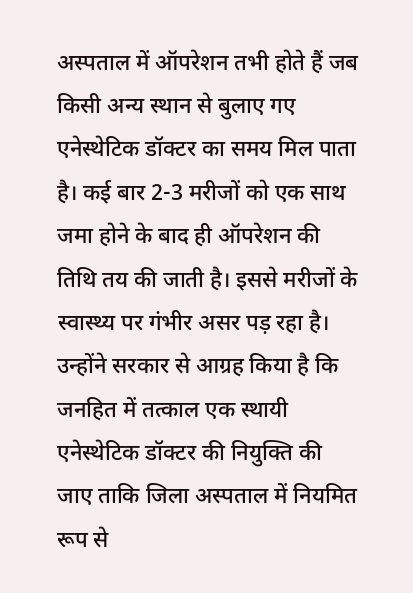अस्पताल में ऑपरेशन तभी होते हैं जब किसी अन्य स्थान से बुलाए गए एनेस्थेटिक डॉक्टर का समय मिल पाता है। कई बार 2-3 मरीजों को एक साथ जमा होने के बाद ही ऑपरेशन की तिथि तय की जाती है। इससे मरीजों के स्वास्थ्य पर गंभीर असर पड़ रहा है।
उन्होंने सरकार से आग्रह किया है कि जनहित में तत्काल एक स्थायी एनेस्थेटिक डॉक्टर की नियुक्ति की जाए ताकि जिला अस्पताल में नियमित रूप से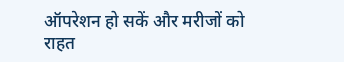ऑपरेशन हो सकें और मरीजों को राहत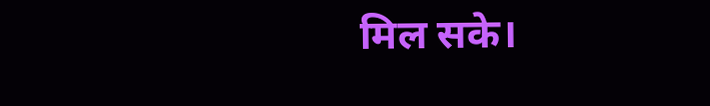मिल सके।